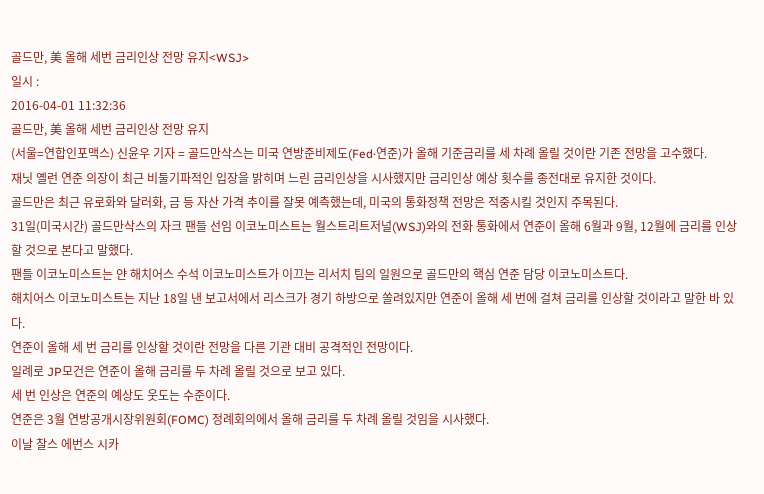골드만, 美 올해 세번 금리인상 전망 유지<WSJ>
일시 :
2016-04-01 11:32:36
골드만, 美 올해 세번 금리인상 전망 유지
(서울=연합인포맥스) 신윤우 기자 = 골드만삭스는 미국 연방준비제도(Fed·연준)가 올해 기준금리를 세 차례 올릴 것이란 기존 전망을 고수했다.
재닛 옐런 연준 의장이 최근 비둘기파적인 입장을 밝히며 느린 금리인상을 시사했지만 금리인상 예상 횟수를 종전대로 유지한 것이다.
골드만은 최근 유로화와 달러화, 금 등 자산 가격 추이를 잘못 예측했는데, 미국의 통화정책 전망은 적중시킬 것인지 주목된다.
31일(미국시간) 골드만삭스의 자크 팬들 선임 이코노미스트는 월스트리트저널(WSJ)와의 전화 통화에서 연준이 올해 6월과 9월, 12월에 금리를 인상할 것으로 본다고 말했다.
팬들 이코노미스트는 얀 해치어스 수석 이코노미스트가 이끄는 리서치 팀의 일원으로 골드만의 핵심 연준 담당 이코노미스트다.
해치어스 이코노미스트는 지난 18일 낸 보고서에서 리스크가 경기 하방으로 쏠려있지만 연준이 올해 세 번에 걸쳐 금리를 인상할 것이라고 말한 바 있다.
연준이 올해 세 번 금리를 인상할 것이란 전망을 다른 기관 대비 공격적인 전망이다.
일례로 JP모건은 연준이 올해 금리를 두 차례 올릴 것으로 보고 있다.
세 번 인상은 연준의 예상도 웃도는 수준이다.
연준은 3월 연방공개시장위원회(FOMC) 정례회의에서 올해 금리를 두 차례 올릴 것임을 시사했다.
이날 찰스 에번스 시카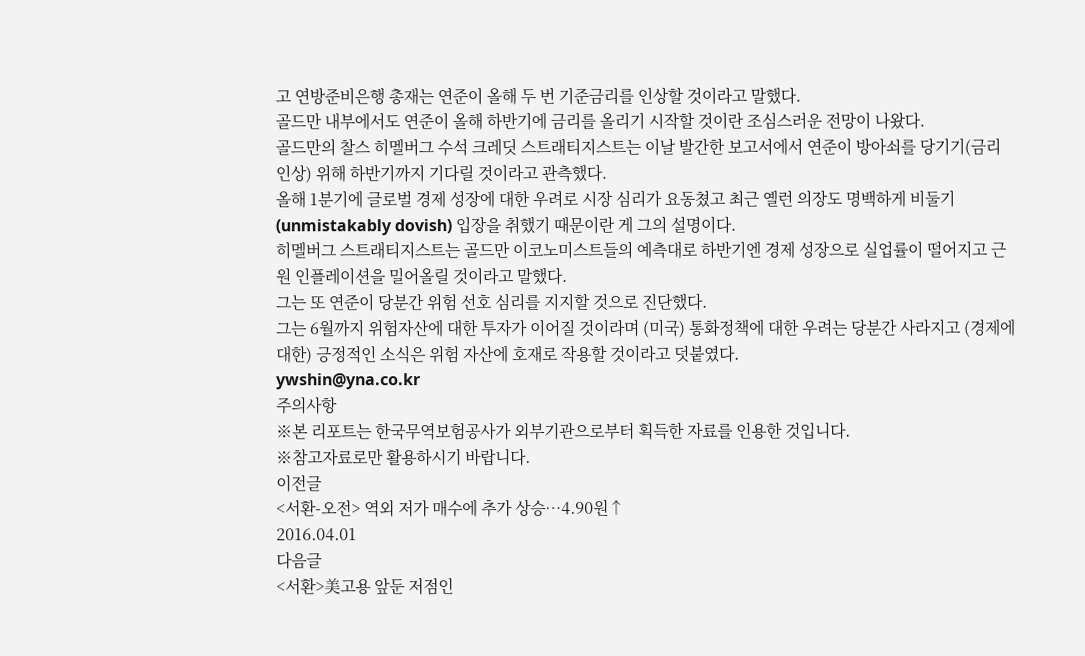고 연방준비은행 총재는 연준이 올해 두 번 기준금리를 인상할 것이라고 말했다.
골드만 내부에서도 연준이 올해 하반기에 금리를 올리기 시작할 것이란 조심스러운 전망이 나왔다.
골드만의 찰스 히멜버그 수석 크레딧 스트래티지스트는 이날 발간한 보고서에서 연준이 방아쇠를 당기기(금리 인상) 위해 하반기까지 기다릴 것이라고 관측했다.
올해 1분기에 글로벌 경제 성장에 대한 우려로 시장 심리가 요동쳤고 최근 옐런 의장도 명백하게 비둘기(unmistakably dovish) 입장을 취했기 때문이란 게 그의 설명이다.
히멜버그 스트래티지스트는 골드만 이코노미스트들의 예측대로 하반기엔 경제 성장으로 실업률이 떨어지고 근원 인플레이션을 밀어올릴 것이라고 말했다.
그는 또 연준이 당분간 위험 선호 심리를 지지할 것으로 진단했다.
그는 6월까지 위험자산에 대한 투자가 이어질 것이라며 (미국) 통화정책에 대한 우려는 당분간 사라지고 (경제에 대한) 긍정적인 소식은 위험 자산에 호재로 작용할 것이라고 덧붙였다.
ywshin@yna.co.kr
주의사항
※본 리포트는 한국무역보험공사가 외부기관으로부터 획득한 자료를 인용한 것입니다.
※참고자료로만 활용하시기 바랍니다.
이전글
<서환-오전> 역외 저가 매수에 추가 상승…4.90원↑
2016.04.01
다음글
<서환>美고용 앞둔 저점인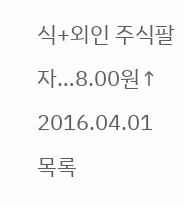식+외인 주식팔자…8.00원↑
2016.04.01
목록